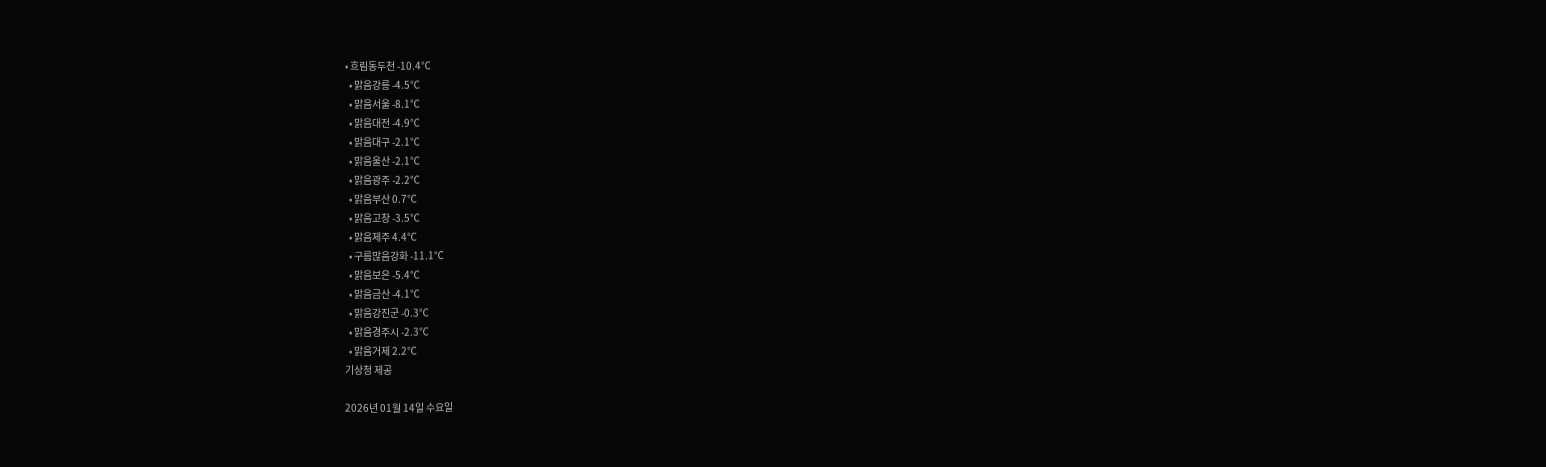• 흐림동두천 -10.4℃
  • 맑음강릉 -4.5℃
  • 맑음서울 -8.1℃
  • 맑음대전 -4.9℃
  • 맑음대구 -2.1℃
  • 맑음울산 -2.1℃
  • 맑음광주 -2.2℃
  • 맑음부산 0.7℃
  • 맑음고창 -3.5℃
  • 맑음제주 4.4℃
  • 구름많음강화 -11.1℃
  • 맑음보은 -5.4℃
  • 맑음금산 -4.1℃
  • 맑음강진군 -0.3℃
  • 맑음경주시 -2.3℃
  • 맑음거제 2.2℃
기상청 제공

2026년 01월 14일 수요일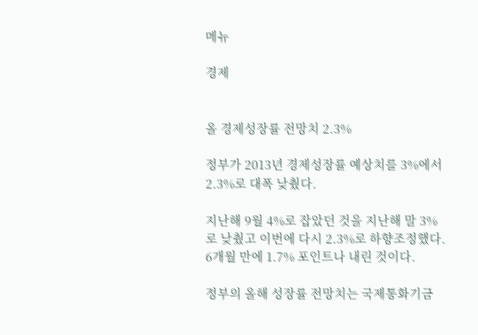메뉴

경제


올 경제성장률 전망치 2.3%

정부가 2013년 경제성장률 예상치를 3%에서 2.3%로 대폭 낮췄다.

지난해 9월 4%로 잡았던 것을 지난해 말 3%로 낮췄고 이번에 다시 2.3%로 하향조정했다. 6개월 만에 1.7% 포인트나 내린 것이다.

정부의 올해 성장률 전망치는 국제통화기금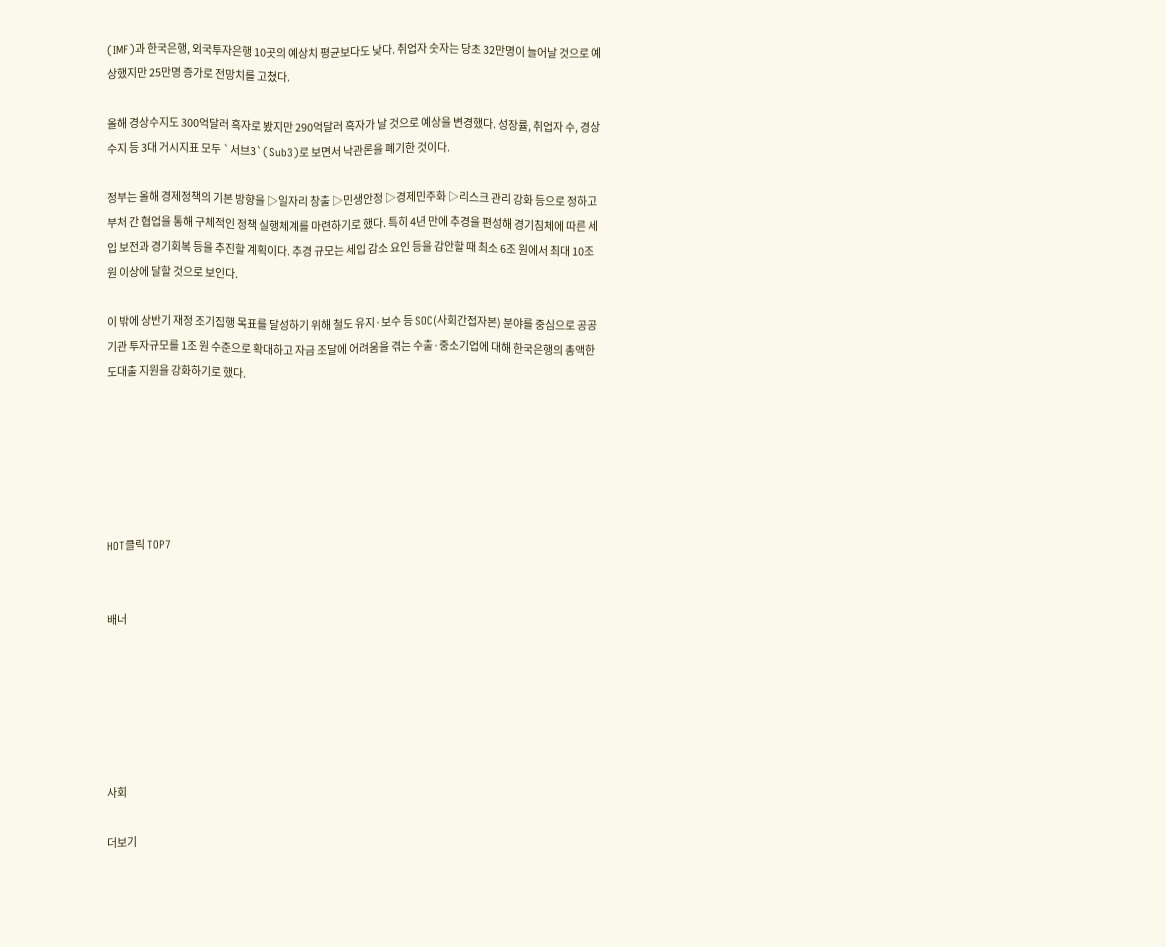(IMF)과 한국은행, 외국투자은행 10곳의 예상치 평균보다도 낮다. 취업자 숫자는 당초 32만명이 늘어날 것으로 예상했지만 25만명 증가로 전망치를 고쳤다.

올해 경상수지도 300억달러 흑자로 봤지만 290억달러 흑자가 날 것으로 예상을 변경했다. 성장률, 취업자 수, 경상수지 등 3대 거시지표 모두 `서브3`(Sub3)로 보면서 낙관론을 폐기한 것이다.

정부는 올해 경제정책의 기본 방향을 ▷일자리 창출 ▷민생안정 ▷경제민주화 ▷리스크 관리 강화 등으로 정하고 부처 간 협업을 통해 구체적인 정책 실행체계를 마련하기로 했다. 특히 4년 만에 추경을 편성해 경기침체에 따른 세입 보전과 경기회복 등을 추진할 계획이다. 추경 규모는 세입 감소 요인 등을 감안할 때 최소 6조 원에서 최대 10조 원 이상에 달할 것으로 보인다.

이 밖에 상반기 재정 조기집행 목표를 달성하기 위해 철도 유지·보수 등 SOC(사회간접자본) 분야를 중심으로 공공기관 투자규모를 1조 원 수준으로 확대하고 자금 조달에 어려움을 겪는 수출·중소기업에 대해 한국은행의 총액한도대출 지원을 강화하기로 했다.






HOT클릭 TOP7


배너






사회

더보기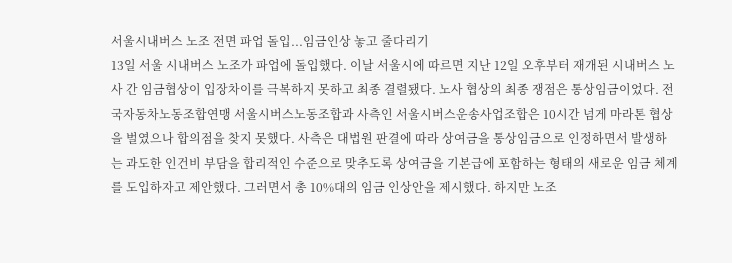서울시내버스 노조 전면 파업 돌입...임금인상 놓고 줄다리기
13일 서울 시내버스 노조가 파업에 돌입했다. 이날 서울시에 따르면 지난 12일 오후부터 재개된 시내버스 노사 간 임금협상이 입장차이를 극복하지 못하고 최종 결렬됐다. 노사 협상의 최종 쟁점은 통상임금이었다. 전국자동차노동조합연맹 서울시버스노동조합과 사측인 서울시버스운송사업조합은 10시간 넘게 마라톤 협상을 벌였으나 합의점을 찾지 못했다. 사측은 대법원 판결에 따라 상여금을 통상임금으로 인정하면서 발생하는 과도한 인건비 부담을 합리적인 수준으로 맞추도록 상여금을 기본급에 포함하는 형태의 새로운 임금 체계를 도입하자고 제안했다. 그러면서 총 10%대의 임금 인상안을 제시했다. 하지만 노조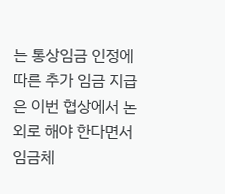는 통상임금 인정에 따른 추가 임금 지급은 이번 협상에서 논외로 해야 한다면서 임금체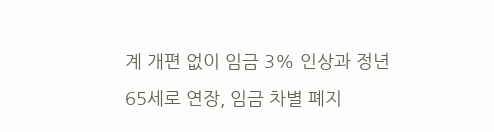계 개편 없이 임금 3% 인상과 정년 65세로 연장, 임금 차별 폐지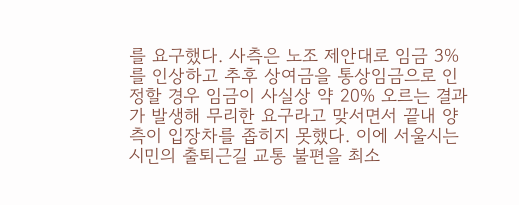를 요구했다. 사측은 노조 제안대로 임금 3%를 인상하고 추후 상여금을 통상임금으로 인정할 경우 임금이 사실상 약 20% 오르는 결과가 발생해 무리한 요구라고 맞서면서 끝내 양측이 입장차를 좁히지 못했다. 이에 서울시는 시민의 출퇴근길 교통 불편을 최소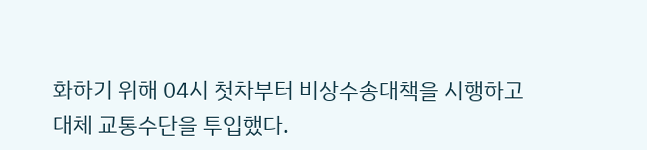화하기 위해 04시 첫차부터 비상수송대책을 시행하고 대체 교통수단을 투입했다.